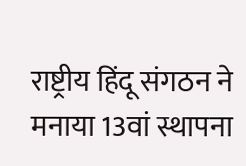राष्ट्रीय हिंदू संगठन ने मनाया 13वां स्थापना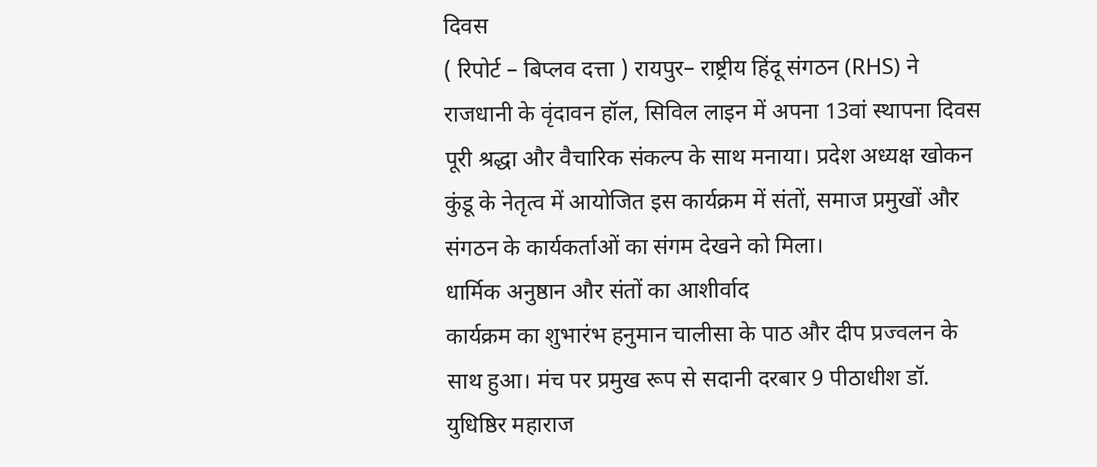दिवस
( रिपोर्ट – बिप्लव दत्ता ) रायपुर– राष्ट्रीय हिंदू संगठन (RHS) ने राजधानी के वृंदावन हॉल, सिविल लाइन में अपना 13वां स्थापना दिवस पूरी श्रद्धा और वैचारिक संकल्प के साथ मनाया। प्रदेश अध्यक्ष खोकन कुंडू के नेतृत्व में आयोजित इस कार्यक्रम में संतों, समाज प्रमुखों और संगठन के कार्यकर्ताओं का संगम देखने को मिला।
धार्मिक अनुष्ठान और संतों का आशीर्वाद
कार्यक्रम का शुभारंभ हनुमान चालीसा के पाठ और दीप प्रज्वलन के साथ हुआ। मंच पर प्रमुख रूप से सदानी दरबार 9 पीठाधीश डॉ. युधिष्ठिर महाराज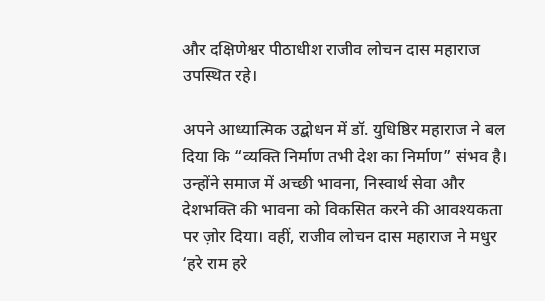और दक्षिणेश्वर पीठाधीश राजीव लोचन दास महाराज उपस्थित रहे।

अपने आध्यात्मिक उद्बोधन में डॉ. युधिष्ठिर महाराज ने बल दिया कि “व्यक्ति निर्माण तभी देश का निर्माण” संभव है। उन्होंने समाज में अच्छी भावना, निस्वार्थ सेवा और देशभक्ति की भावना को विकसित करने की आवश्यकता पर ज़ोर दिया। वहीं, राजीव लोचन दास महाराज ने मधुर ‘हरे राम हरे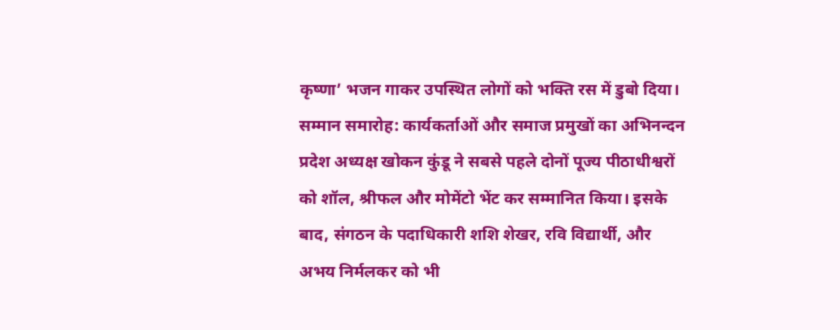कृष्णा’ भजन गाकर उपस्थित लोगों को भक्ति रस में डुबो दिया।
सम्मान समारोह: कार्यकर्ताओं और समाज प्रमुखों का अभिनन्दन
प्रदेश अध्यक्ष खोकन कुंडू ने सबसे पहले दोनों पूज्य पीठाधीश्वरों को शॉल, श्रीफल और मोमेंटो भेंट कर सम्मानित किया। इसके बाद, संगठन के पदाधिकारी शशि शेखर, रवि विद्यार्थी, और अभय निर्मलकर को भी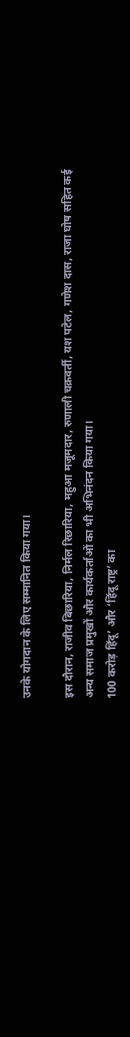उनके योगदान के लिए सम्मानित किया गया।

इस दौरान, राजीव बिछारिया, निर्मल रिछारिया, महुआ मजूमदार, रुणाली चक्रवर्ती, यश पटेल, गणेश दास, राजा घोष सहित कई अन्य समाज प्रमुखों और कार्यकर्ताओं का भी अभिनंदन किया गया।
100 करोड़ हिंदू’ और ‘हिंदू राष्ट्र’ का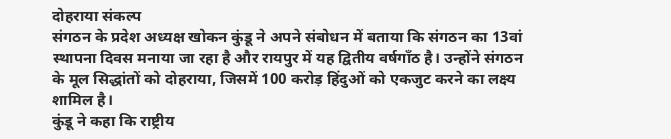दोहराया संकल्प
संगठन के प्रदेश अध्यक्ष खोकन कुंडू ने अपने संबोधन में बताया कि संगठन का 13वां स्थापना दिवस मनाया जा रहा है और रायपुर में यह द्वितीय वर्षगाँठ है। उन्होंने संगठन के मूल सिद्धांतों को दोहराया, जिसमें 100 करोड़ हिंदुओं को एकजुट करने का लक्ष्य शामिल है।
कुंडू ने कहा कि राष्ट्रीय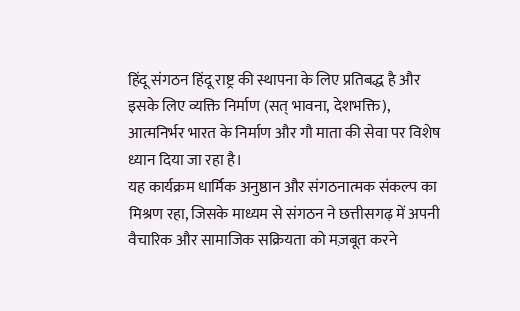हिंदू संगठन हिंदू राष्ट्र की स्थापना के लिए प्रतिबद्ध है और इसके लिए व्यक्ति निर्माण (सत् भावना, देशभक्ति), आत्मनिर्भर भारत के निर्माण और गौ माता की सेवा पर विशेष ध्यान दिया जा रहा है।
यह कार्यक्रम धार्मिक अनुष्ठान और संगठनात्मक संकल्प का मिश्रण रहा, जिसके माध्यम से संगठन ने छत्तीसगढ़ में अपनी वैचारिक और सामाजिक सक्रियता को मज़बूत करने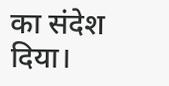का संदेश दिया।